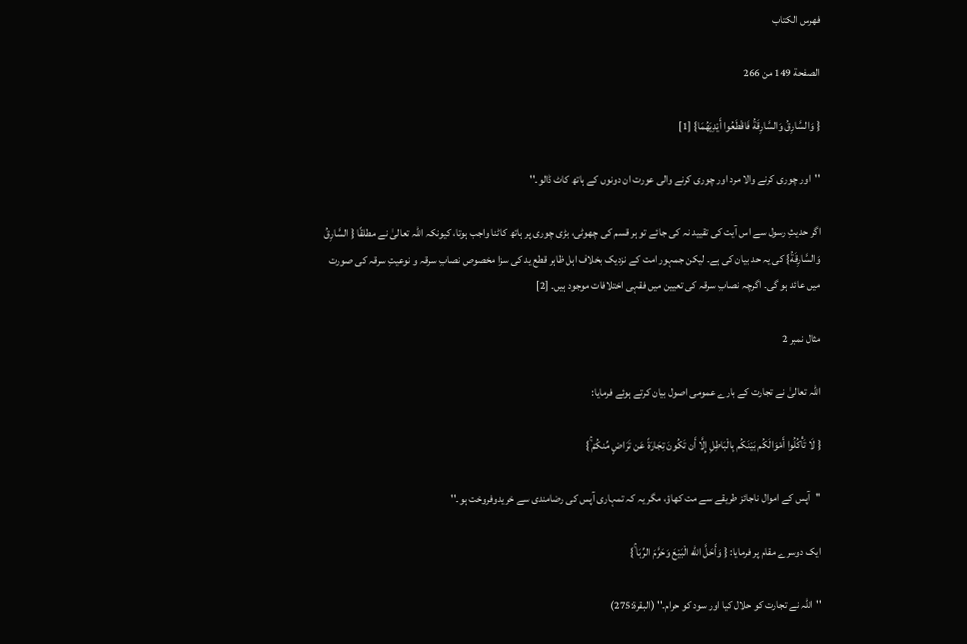فهرس الكتاب

الصفحة 149 من 266

{ وَالسَّارِقُ وَالسَّارِقَةُ فَاقْطَعُوا أَيْدِيَهُمَا} [1]

''اور چوری کرنے والا مرد اور چوری کرنے والی عورت ان دونوں کے ہاتھ کاٹ ڈالو۔''

اگر حدیثِ رسول سے اس آیت کی تقیید نہ کی جائے تو ہر قسم کی چھوٹی، بڑی چوری پر ہاتھ کاٹنا واجب ہوتا، کیونکہ اللہ تعالیٰ نے مطلقًا { السَّارِقُ وَالسَّارِقَةُ} کی یہ حد بیان کی ہے۔ لیکن جمہور امت کے نزدیک بخلاف اہل ظاہر قطع ید کی سزا مخصوص نصابِ سرقہ و نوعیتِ سرقہ کی صورت میں عائد ہو گی۔ اگرچہ نصابِ سرقہ کی تعیین میں فقہی اختلافات موجود ہیں۔ [2]

مثال نمبر 2

اللہ تعالیٰ نے تجارت کے بارے عمومی اصول بیان کرتے ہوئے فرمایا:

{ لَا تَأْكُلُوا أَمْوَالَكُم بَيْنَكُم بِالْبَاطِلِ إِلَّا أَن تَكُونَ تِجَارَةً عَن تَرَاضٍ مِّنكُمْ ۚ}

''آپس کے اموال ناجائز طریقے سے مت کھاؤ، مگر یہ کہ تمہاری آپس کی رضامندی سے خریدوفروخت ہو۔''

ایک دوسرے مقام پر فرمایا: { وَأَحَلَّ اللّٰه الْبَيْعَ وَحَرَّمَ الرِّبَا ۚ}

''اللہ نے تجارت کو حلال کیا اور سود کو حرام۔'' (البقرۃ:275)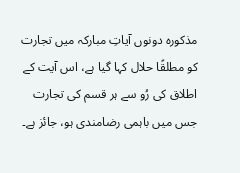مذکورہ دونوں آیاتِ مبارکہ میں تجارت کو مطلقًا حلال کہا گیا ہے، اس آیت کے اطلاق کی رُو سے ہر قسم کی تجارت جس میں باہمی رضامندی ہو، جائز ہے۔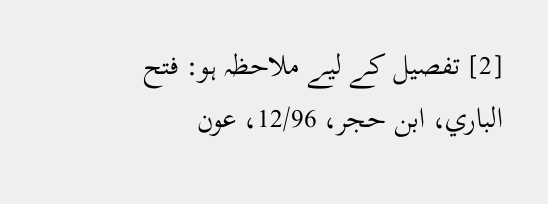[2] تفصیل کے لیے ملاحظہ ہو: فتح الباري، ابن حجر، 12/96، عون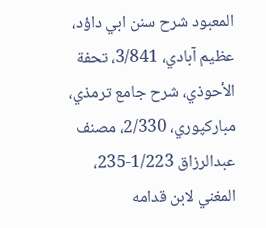المعبود شرح سنن ابي داؤد، عظيم آبادي، 3/841، تحفة الأحوذي، شرح جامع ترمذي، مباركپوري، 2/330، مصنف عبدالرزاق 1/223-235، المغني لابن قدامه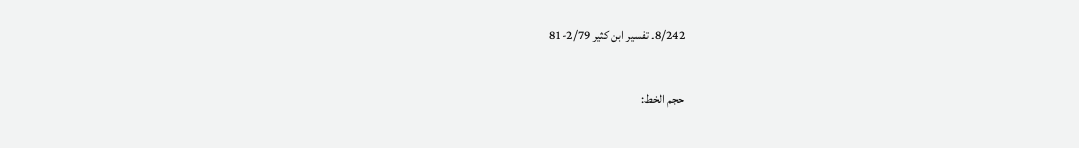8/242۔ تفسير ابن كثير 2/79-81

حجم الخط: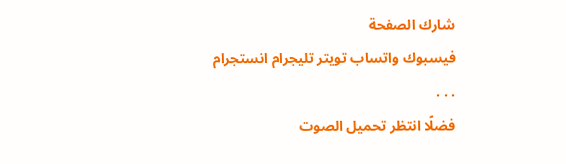شارك الصفحة
فيسبوك واتساب تويتر تليجرام انستجرام
. . .
فضلًا انتظر تحميل الصوت